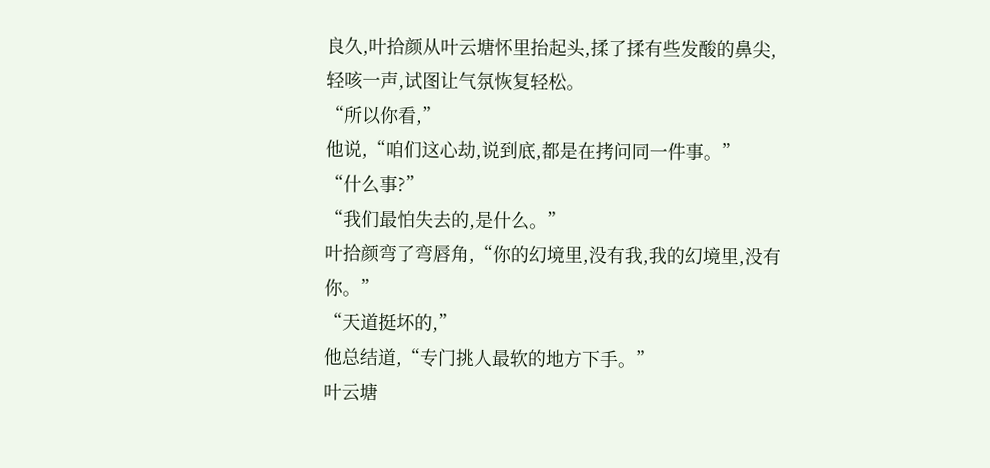良久,叶拾颜从叶云塘怀里抬起头,揉了揉有些发酸的鼻尖,轻咳一声,试图让气氛恢复轻松。
“所以你看,”
他说,“咱们这心劫,说到底,都是在拷问同一件事。”
“什么事?”
“我们最怕失去的,是什么。”
叶拾颜弯了弯唇角,“你的幻境里,没有我,我的幻境里,没有你。”
“天道挺坏的,”
他总结道,“专门挑人最软的地方下手。”
叶云塘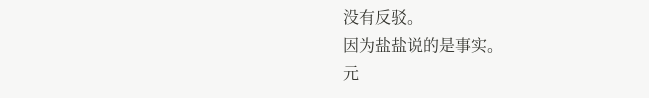没有反驳。
因为盐盐说的是事实。
元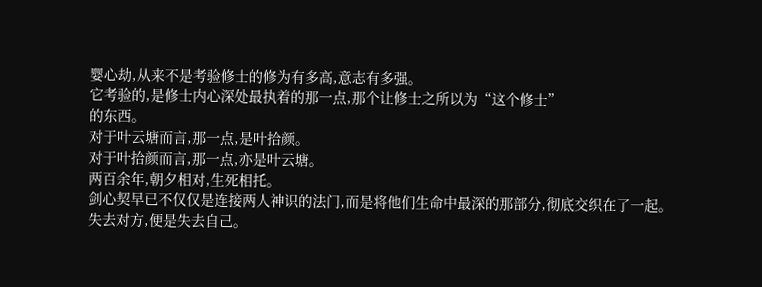婴心劫,从来不是考验修士的修为有多高,意志有多强。
它考验的,是修士内心深处最执着的那一点,那个让修士之所以为“这个修士”
的东西。
对于叶云塘而言,那一点,是叶拾颜。
对于叶拾颜而言,那一点,亦是叶云塘。
两百余年,朝夕相对,生死相托。
剑心契早已不仅仅是连接两人神识的法门,而是将他们生命中最深的那部分,彻底交织在了一起。
失去对方,便是失去自己。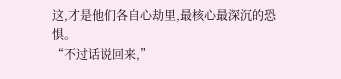这,才是他们各自心劫里,最核心最深沉的恐惧。
“不过话说回来,”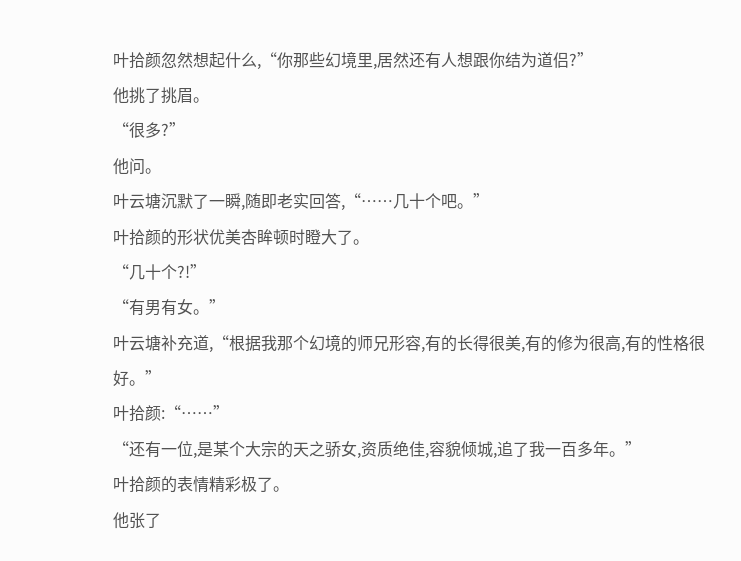叶拾颜忽然想起什么,“你那些幻境里,居然还有人想跟你结为道侣?”
他挑了挑眉。
“很多?”
他问。
叶云塘沉默了一瞬,随即老实回答,“……几十个吧。”
叶拾颜的形状优美杏眸顿时瞪大了。
“几十个?!”
“有男有女。”
叶云塘补充道,“根据我那个幻境的师兄形容,有的长得很美,有的修为很高,有的性格很好。”
叶拾颜:“……”
“还有一位,是某个大宗的天之骄女,资质绝佳,容貌倾城,追了我一百多年。”
叶拾颜的表情精彩极了。
他张了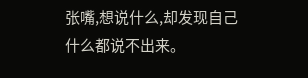张嘴,想说什么,却发现自己什么都说不出来。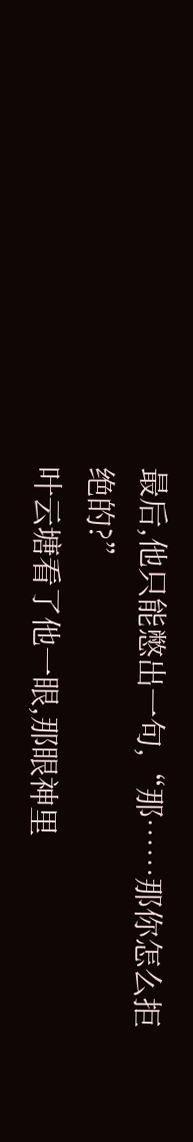最后,他只能憋出一句,“那……那你怎么拒绝的?”
叶云塘看了他一眼,那眼神里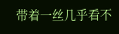带着一丝几乎看不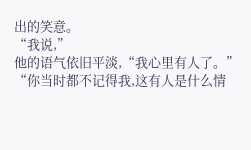出的笑意。
“我说,”
他的语气依旧平淡,“我心里有人了。”
“你当时都不记得我,这有人是什么情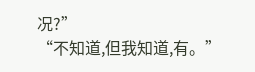况?”
“不知道,但我知道,有。”